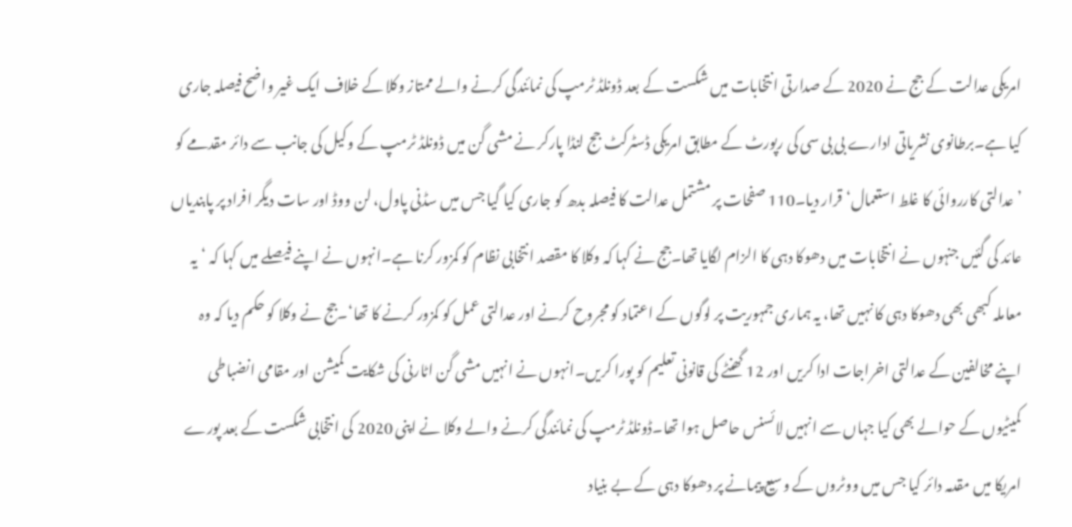امریکی عدالت کے جج نے 2020 کے صدارتی انتخابات میں شکست کے بعد ڈونلڈ ٹرمپ کی نمائندگی کرنے والے ممتاز وکلا کے خلاف ایک غیر واضح فیصلہ جاری کیا ہے۔برطانوی نشریاتی ادارے بی بی سی کی رپورٹ کے مطابق امریکی ڈسٹرکٹ جج لنڈا پارکر نے مشی گن میں ڈونلڈ ٹرمپ کے وکیل کی جانب سے دائر مقدمے کو ’عدالتی کارروائی کا غلط استعمال‘ قرار دیا۔110 صفحات پر مشتمل عدالت کا فیصلہ بدھ کو جاری کیا گیا جس میں سڈنی پاول، لن ووڈ اور سات دیگر افراد پر پابندیاں عائد کی گئیں جنہوں نے انتخابات میں دھوکا دہی کا الزام لگایا تھا۔جج نے کہا کہ وکلا کا مقصد انتخابی نظام کو کمزور کرنا ہے۔انہوں نے اپنے فیصلے میں کہا کہ ‘یہ معاملہ کبھی بھی دھوکا دہی کا نہیں تھا، یہ ہماری جمہوریت پر لوگوں کے اعتماد کو مجروح کرنے اور عدالتی عمل کو کمزور کرنے کا تھا‘۔جج نے وکلا کو حکم دیا کہ وہ اپنے مخالفین کے عدالتی اخراجات ادا کریں اور 12 گھنٹے کی قانونی تعلیم کو پورا کریں۔انہوں نے انہیں مشی گن اٹارنی کی شکایت کمیشن اور مقامی انضباطی کمیٹیوں کے حوالے بھی کیا جہاں سے انہیں لائسنس حاصل ہوا تھا۔ڈونلڈ ٹرمپ کی نمائندگی کرنے والے وکلا نے اپنی 2020 کی انتخابی شکست کے بعد پورے امریکا میں مقدمہ دائر کیا جس میں ووٹروں کے وسیع پیمانے پر دھوکا دہی کے بے بنیاد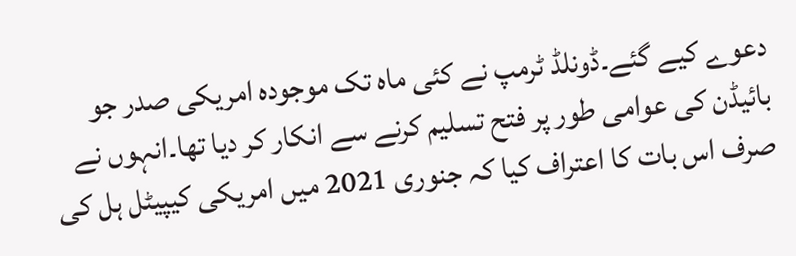دعوے کیے گئے۔ڈونلڈ ٹرمپ نے کئی ماہ تک موجودہ امریکی صدر جو بائیڈن کی عوامی طور پر فتح تسلیم کرنے سے انکار کر دیا تھا۔انہوں نے صرف اس بات کا اعتراف کیا کہ جنوری 2021 میں امریکی کیپیٹل ہل کی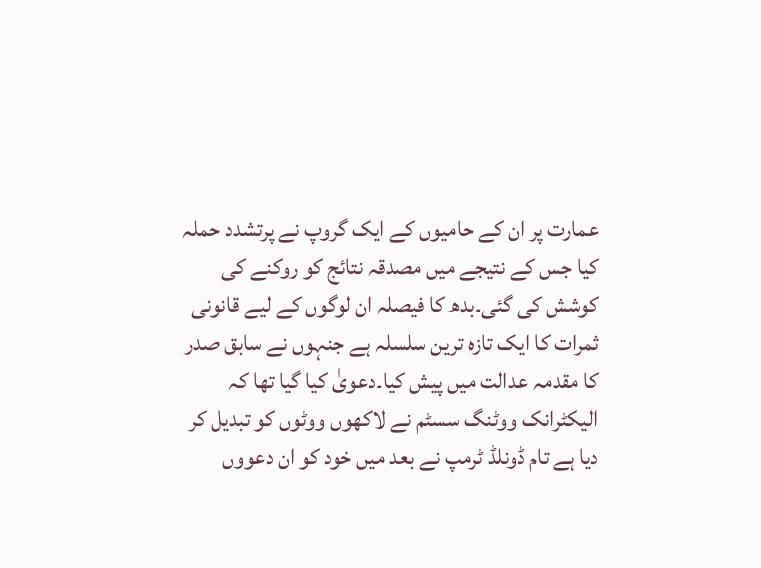عمارت پر ان کے حامیوں کے ایک گروپ نے پرتشدد حملہ کیا جس کے نتیجے میں مصدقہ نتائج کو روکنے کی کوشش کی گئی۔بدھ کا فیصلہ ان لوگوں کے لیے قانونی ثمرات کا ایک تازہ ترین سلسلہ ہے جنہوں نے سابق صدر کا مقدمہ عدالت میں پیش کیا۔دعویٰ کیا گیا تھا کہ الیکٹرانک ووٹنگ سسٹم نے لاکھوں ووٹوں کو تبدیل کر دیا ہے تام ڈونلڈ ٹرمپ نے بعد میں خود کو ان دعووں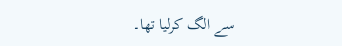سے الگ کرلیا تھا۔